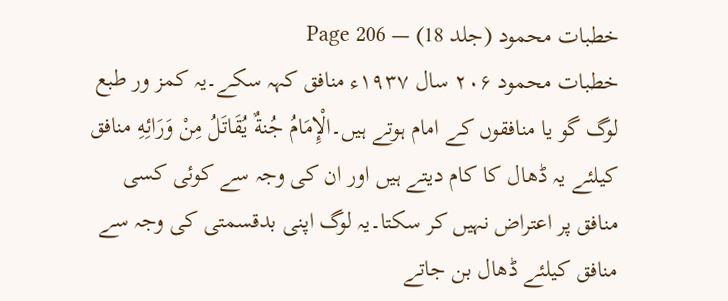خطبات محمود (جلد 18) — Page 206
خطبات محمود ۲۰۶ سال ۱۹۳۷ء منافق کہہ سکے۔یہ کمز ور طبع لوگ گو یا منافقوں کے امام ہوتے ہیں۔الْإِمَامُ جُنةٌ يُقَاتَلُ مِنْ وَرَائِهِ منافق کیلئے یہ ڈھال کا کام دیتے ہیں اور ان کی وجہ سے کوئی کسی منافق پر اعتراض نہیں کر سکتا۔یہ لوگ اپنی بدقسمتی کی وجہ سے منافق کیلئے ڈھال بن جاتے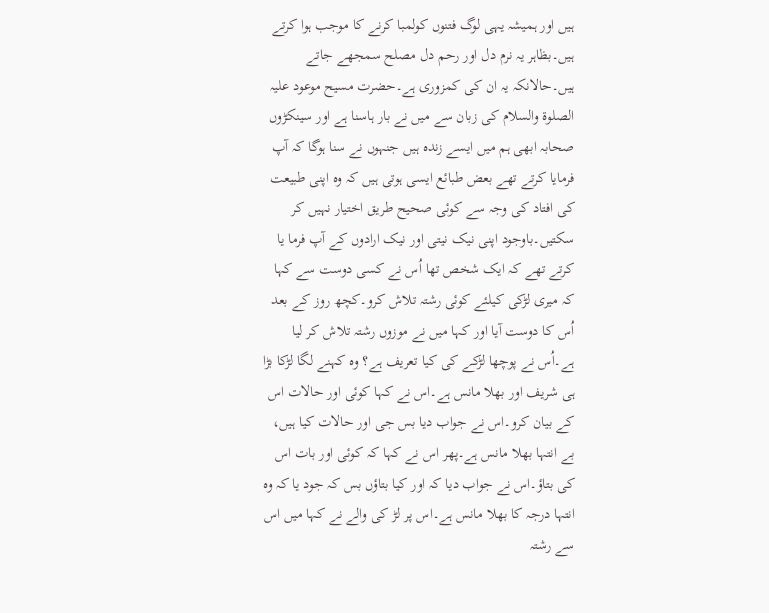ہیں اور ہمیشہ یہی لوگ فتنوں کولمبا کرنے کا موجب ہوا کرتے ہیں۔بظاہر یہ نرم دل اور رحم دل مصلح سمجھے جاتے ہیں۔حالانکہ یہ ان کی کمزوری ہے۔حضرت مسیح موعود علیہ الصلوۃ والسلام کی زبان سے میں نے بار ہاسنا ہے اور سینکڑوں صحابہ ابھی ہم میں ایسے زندہ ہیں جنہوں نے سنا ہوگا کہ آپ فرمایا کرتے تھے بعض طبائع ایسی ہوتی ہیں کہ وہ اپنی طبیعت کی افتاد کی وجہ سے کوئی صحیح طریق اختیار نہیں کر سکتیں۔باوجود اپنی نیک نیتی اور نیک ارادوں کے آپ فرما یا کرتے تھے کہ ایک شخص تھا اُس نے کسی دوست سے کہا کہ میری لڑکی کیلئے کوئی رشتہ تلاش کرو۔کچھ روز کے بعد اُس کا دوست آیا اور کہا میں نے موزوں رشتہ تلاش کر لیا ہے۔اُس نے پوچھا لڑکے کی کیا تعریف ہے؟ وہ کہنے لگا لڑکا بڑا ہی شریف اور بھلا مانس ہے۔اس نے کہا کوئی اور حالات اس کے بیان کرو۔اس نے جواب دیا بس جی اور حالات کیا ہیں، بے انتہا بھلا مانس ہے۔پھر اس نے کہا کہ کوئی اور بات اس کی بتاؤ۔اس نے جواب دیا کہ اور کیا بتاؤں بس کہ جود یا کہ وہ انتہا درجہ کا بھلا مانس ہے۔اس پر لڑ کی والے نے کہا میں اس سے رشتہ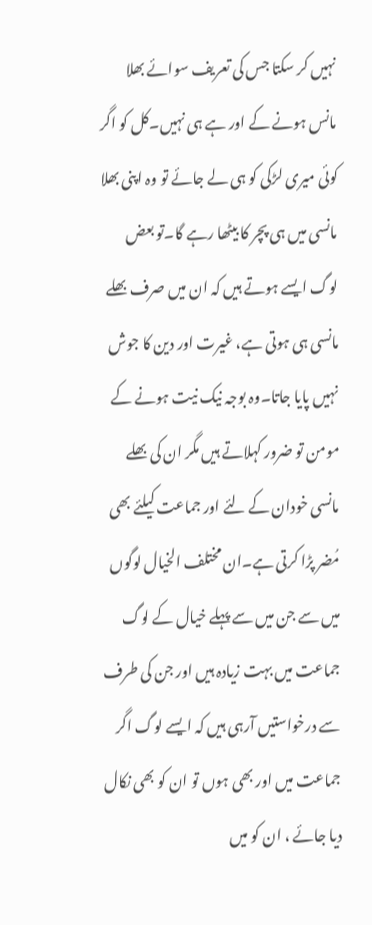نہیں کر سکتا جس کی تعریف سوائے بھلا مانس ہونے کے اور ہے ہی نہیں۔کل کو اگر کوئی میری لڑکی کو ہی لے جائے تو وہ اپنی بھلا مانسی میں ہی پچر کا بیٹھا رہے گا۔تو بعض لوگ ایسے ہوتے ہیں کہ ان میں صرف بھلے مانسی ہی ہوتی ہے، غیرت اور دین کا جوش نہیں پایا جاتا۔وہ بوجہ نیک نیت ہونے کے مومن تو ضرور کہلاتے ہیں مگر ان کی بھلے مانسی خودان کے لئے اور جماعت کیلئے بھی مُضر پڑا کرتی ہے۔ان مختلف الخیال لوگوں میں سے جن میں سے پہلے خیال کے لوگ جماعت میں بہت زیادہ ہیں اور جن کی طرف سے درخواستیں آرہی ہیں کہ ایسے لوگ اگر جماعت میں اور بھی ہوں تو ان کو بھی نکال دیا جائے ، ان کو میں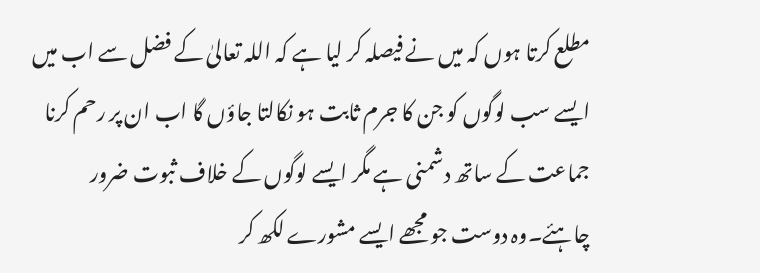مطلع کرتا ہوں کہ میں نے فیصلہ کر لیا ہے کہ اللہ تعالیٰ کے فضل سے اب میں ایسے سب لوگوں کو جن کا جرم ثابت ہو نکالتا جاؤں گا اب ان پر رحم کرنا جماعت کے ساتھ دشمنی ہے مگر ایسے لوگوں کے خلاف ثبوت ضرور چاہئے۔وہ دوست جو مجھے ایسے مشورے لکھ کر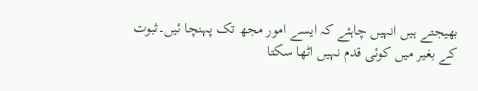بھیجتے ہیں انہیں چاہئے کہ ایسے امور مجھ تک پہنچا ئیں۔ثبوت کے بغیر میں کوئی قدم نہیں اٹھا سکتا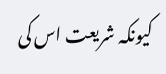کیونکہ شریعت اس کی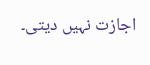اجازت نہیں دیتی۔